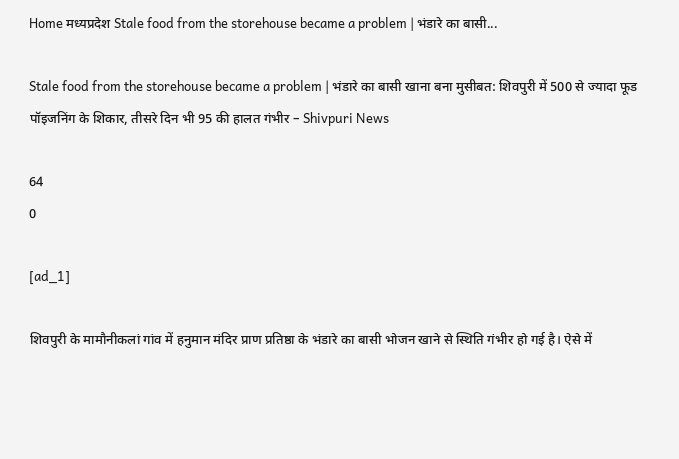Home मध्यप्रदेश Stale food from the storehouse became a problem | भंडारे का बासी...

Stale food from the storehouse became a problem | भंडारे का बासी खाना बना मुसीबत: शिवपुरी में 500 से ज्यादा फूड पॉइजनिंग के शिकार, तीसरे दिन भी 95 की हालत गंभीर – Shivpuri News

64
0

[ad_1]

शिवपुरी के मामौनीकलां गांव में हनुमान मंदिर प्राण प्रतिष्ठा के भंडारे का बासी भोजन खाने से स्थिति गंभीर हो गई है। ऐसे में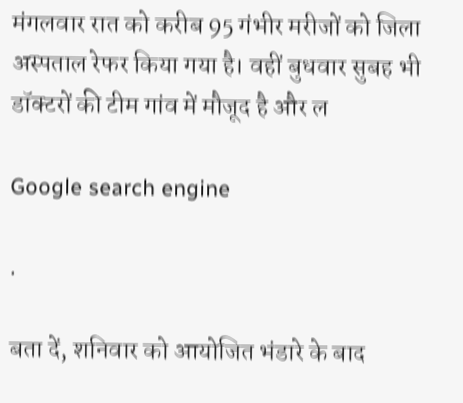मंगलवार रात को करीब 95 गंभीर मरीजों को जिला अस्पताल रेफर किया गया है। वहीं बुधवार सुबह भी डॉक्टरों की टीम गांव में मौजूद है और ल

Google search engine

.

बता दें, शनिवार को आयोजित भंडारे के बाद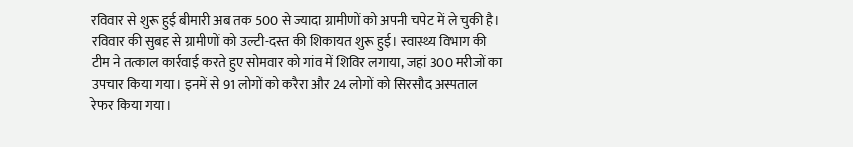रविवार से शुरू हुई बीमारी अब तक 500 से ज्यादा ग्रामीणों को अपनी चपेट में ले चुकी है। रविवार की सुबह से ग्रामीणों को उल्टी-दस्त की शिकायत शुरू हुई। स्वास्थ्य विभाग की टीम ने तत्काल कार्रवाई करते हुए सोमवार को गांव में शिविर लगाया, जहां 300 मरीजों का उपचार किया गया। इनमें से 91 लोगों को करैरा और 24 लोगों को सिरसौद अस्पताल रेफर किया गया।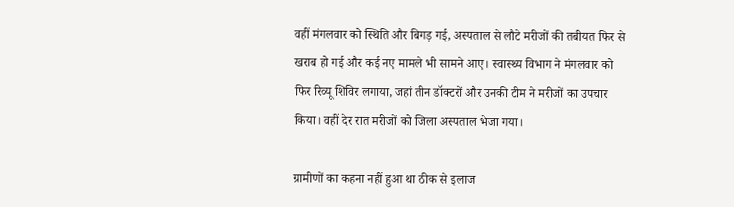वहीं मंगलवार को स्थिति और बिगड़ गई, अस्पताल से लौटे मरीजों की तबीयत फिर से खराब हो गई और कई नए मामले भी सामने आए। स्वास्थ्य विभाग ने मंगलवार को फिर रिव्यू शिविर लगाया, जहां तीन डॉक्टरों और उनकी टीम ने मरीजों का उपचार किया। वहीं देर रात मरीजों को जिला अस्पताल भेजा गया।

ग्रामीणों का कहना नहीं हुआ था ठीक से इलाज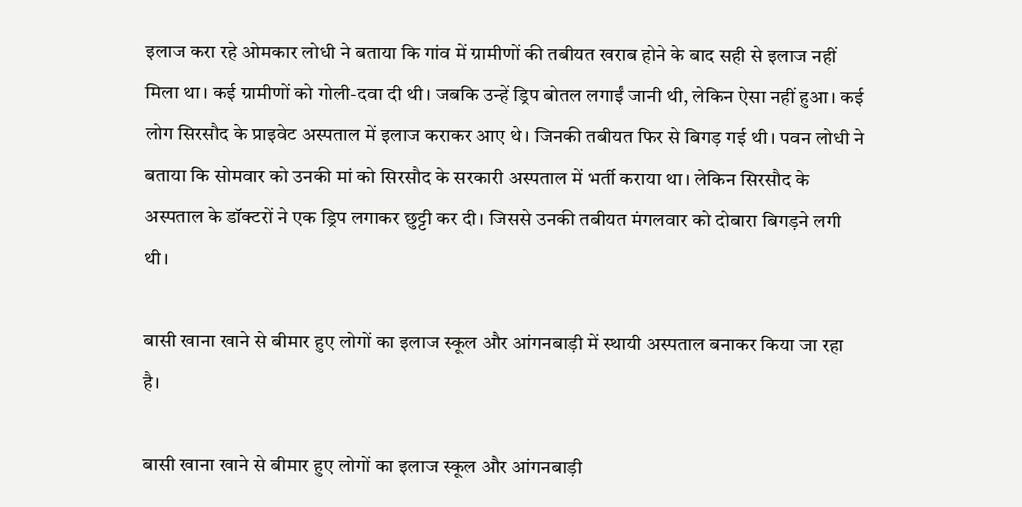इलाज करा रहे ओमकार लोधी ने बताया कि गांव में ग्रामीणों की तबीयत खराब होने के बाद सही से इलाज नहीं मिला था। कई ग्रामीणों को गोली-दवा दी थी। जबकि उन्हें ड्रिप बोतल लगाईं जानी थी, लेकिन ऐसा नहीं हुआ। कई लोग सिरसौद के प्राइवेट अस्पताल में इलाज कराकर आए थे। जिनकी तबीयत फिर से बिगड़ गई थी। पवन लोधी ने बताया कि सोमवार को उनकी मां को सिरसौद के सरकारी अस्पताल में भर्ती कराया था। लेकिन सिरसौद के अस्पताल के डॉक्टरों ने एक ड्रिप लगाकर छुट्टी कर दी। जिससे उनकी तबीयत मंगलवार को दोबारा बिगड़ने लगी थी।

बासी खाना खाने से बीमार हुए लोगों का इलाज स्कूल और आंगनबाड़ी में स्थायी अस्पताल बनाकर किया जा रहा है।

बासी खाना खाने से बीमार हुए लोगों का इलाज स्कूल और आंगनबाड़ी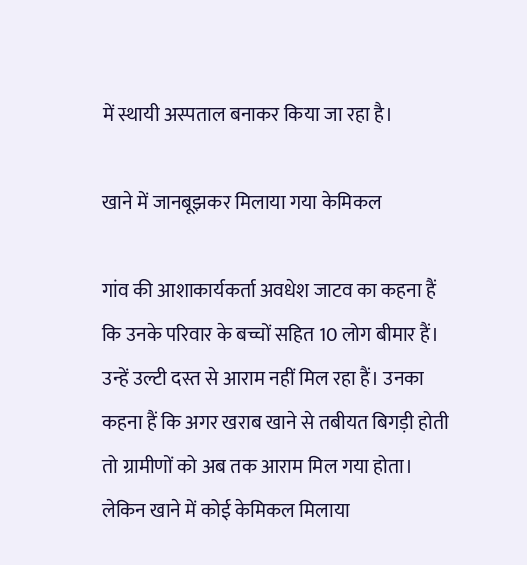में स्थायी अस्पताल बनाकर किया जा रहा है।

खाने में जानबूझकर मिलाया गया केमिकल

गांव की आशाकार्यकर्ता अवधेश जाटव का कहना हैं कि उनके परिवार के बच्चों सहित 10 लोग बीमार हैं। उन्हें उल्टी दस्त से आराम नहीं मिल रहा हैं। उनका कहना हैं कि अगर खराब खाने से तबीयत बिगड़ी होती तो ग्रामीणों को अब तक आराम मिल गया होता। लेकिन खाने में कोई केमिकल मिलाया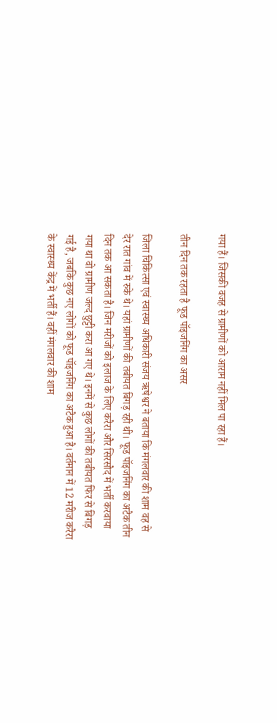गया हैं। जिसकी वजह से ग्रामीणों को आराम नहीं मिल पा रहा हैं।

तीन दिन तक रहता है फूड पॉइजनिंग का असर

जिला चिकित्सा एवं स्वास्थ्य अधिकारी संजय ऋषेश्वर ने बताया कि मंगलवार की शाम वह से देर रात गांव में रुके थे। यहां ग्रामीणों की तबीयत बिगड़ रही थी। फूड पॉइजनिंग का अटैक तीन दिन तक आ सकता है। जिन मरीजों को इलाज के लिए करैरा और सिरसौद में भर्ती करवाया गया था वो ग्रामीण जल्द छुट्टी करा आ गए थे। इनमें से कुछ लोगों की तबीयत फिर से बिगड़ गई है, जबकि कुछ नए लोगों को फूड पॉइजनिंग का अटैक हुआ है। वर्तमान में 12 मरीज करैरा के स्वास्थ्य केंद्र में भर्ती हैं। वहीं मंगलवार की शाम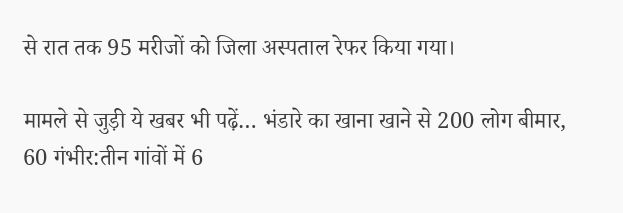से रात तक 95 मरीजों को जिला अस्पताल रेफर किया गया।

मामले से जुड़ी ये खबर भी पढ़ें… भंडारे का खाना खाने से 200 लोग बीमार, 60 गंभीर:तीन गांवों में 6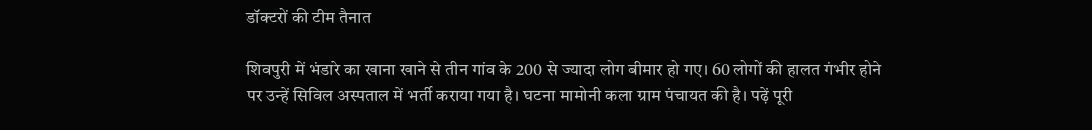डॉक्टरों की टीम तैनात

शिवपुरी में भंडारे का खाना खाने से तीन गांव के 200 से ज्यादा लोग बीमार हो गए। 60 लोगों की हालत गंभीर होने पर उन्हें सिविल अस्पताल में भर्ती कराया गया है। घटना मामोनी कला ग्राम पंचायत की है। पढ़ें पूरी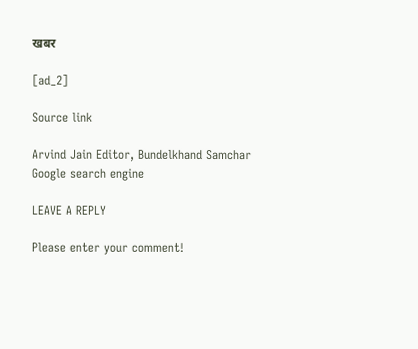खबर

[ad_2]

Source link

Arvind Jain Editor, Bundelkhand Samchar
Google search engine

LEAVE A REPLY

Please enter your comment!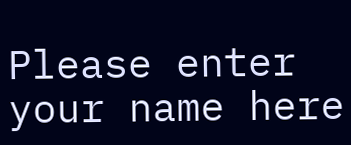Please enter your name here